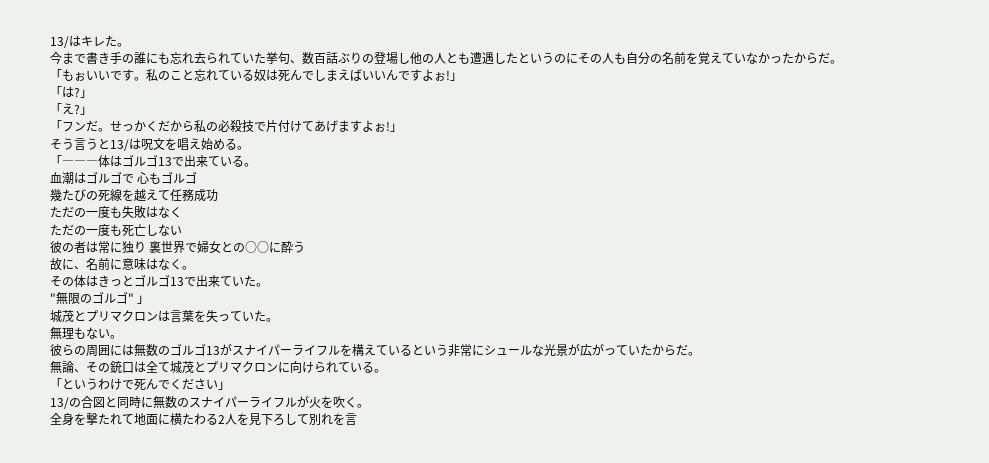13/はキレた。
今まで書き手の誰にも忘れ去られていた挙句、数百話ぶりの登場し他の人とも遭遇したというのにその人も自分の名前を覚えていなかったからだ。
「もぉいいです。私のこと忘れている奴は死んでしまえばいいんですよぉ!」
「は?」
「え?」
「フンだ。せっかくだから私の必殺技で片付けてあげますよぉ!」
そう言うと13/は呪文を唱え始める。
「―――体はゴルゴ13で出来ている。
血潮はゴルゴで 心もゴルゴ
幾たびの死線を越えて任務成功
ただの一度も失敗はなく
ただの一度も死亡しない
彼の者は常に独り 裏世界で婦女との○○に酔う
故に、名前に意味はなく。
その体はきっとゴルゴ13で出来ていた。
"無限のゴルゴ" 」
城茂とプリマクロンは言葉を失っていた。
無理もない。
彼らの周囲には無数のゴルゴ13がスナイパーライフルを構えているという非常にシュールな光景が広がっていたからだ。
無論、その銃口は全て城茂とプリマクロンに向けられている。
「というわけで死んでください」
13/の合図と同時に無数のスナイパーライフルが火を吹く。
全身を撃たれて地面に横たわる2人を見下ろして別れを言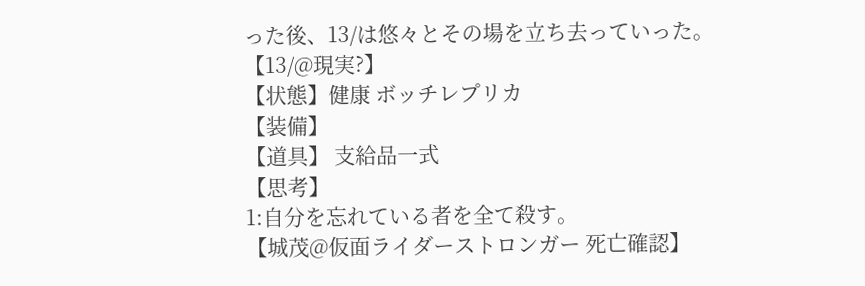った後、13/は悠々とその場を立ち去っていった。
【13/@現実?】
【状態】健康 ボッチレプリカ
【装備】
【道具】 支給品一式
【思考】
1:自分を忘れている者を全て殺す。
【城茂@仮面ライダーストロンガー 死亡確認】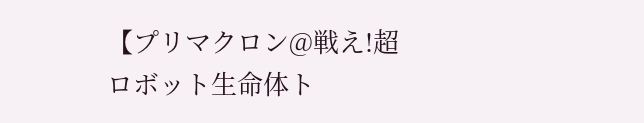【プリマクロン@戦え!超ロボット生命体ト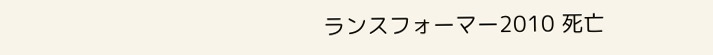ランスフォーマー2010 死亡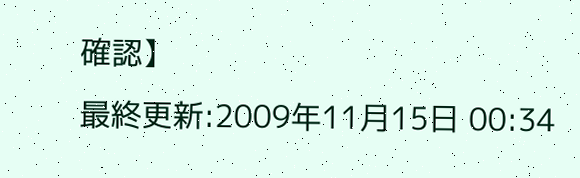確認】
最終更新:2009年11月15日 00:34